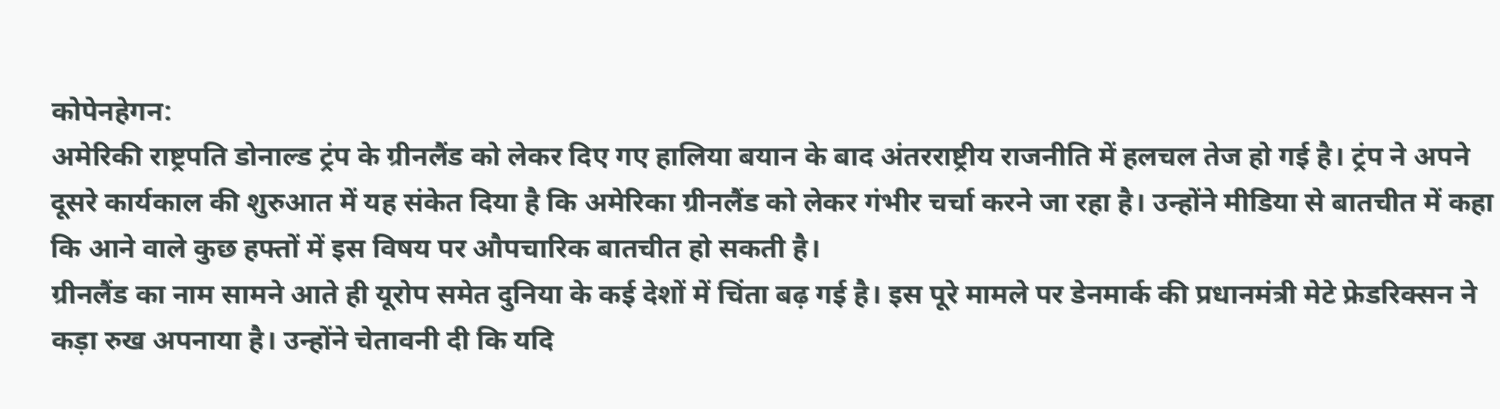कोपेनहेगन:
अमेरिकी राष्ट्रपति डोनाल्ड ट्रंप के ग्रीनलैंड को लेकर दिए गए हालिया बयान के बाद अंतरराष्ट्रीय राजनीति में हलचल तेज हो गई है। ट्रंप ने अपने दूसरे कार्यकाल की शुरुआत में यह संकेत दिया है कि अमेरिका ग्रीनलैंड को लेकर गंभीर चर्चा करने जा रहा है। उन्होंने मीडिया से बातचीत में कहा कि आने वाले कुछ हफ्तों में इस विषय पर औपचारिक बातचीत हो सकती है।
ग्रीनलैंड का नाम सामने आते ही यूरोप समेत दुनिया के कई देशों में चिंता बढ़ गई है। इस पूरे मामले पर डेनमार्क की प्रधानमंत्री मेटे फ्रेडरिक्सन ने कड़ा रुख अपनाया है। उन्होंने चेतावनी दी कि यदि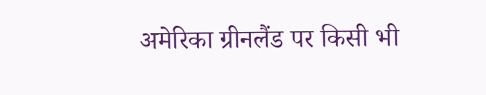अमेरिका ग्रीनलैंड पर किसी भी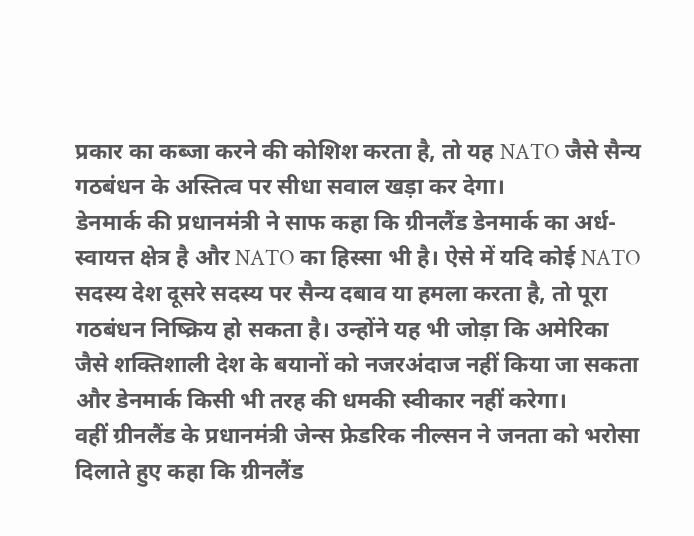प्रकार का कब्जा करने की कोशिश करता है, तो यह NATO जैसे सैन्य गठबंधन के अस्तित्व पर सीधा सवाल खड़ा कर देगा।
डेनमार्क की प्रधानमंत्री ने साफ कहा कि ग्रीनलैंड डेनमार्क का अर्ध-स्वायत्त क्षेत्र है और NATO का हिस्सा भी है। ऐसे में यदि कोई NATO सदस्य देश दूसरे सदस्य पर सैन्य दबाव या हमला करता है, तो पूरा गठबंधन निष्क्रिय हो सकता है। उन्होंने यह भी जोड़ा कि अमेरिका जैसे शक्तिशाली देश के बयानों को नजरअंदाज नहीं किया जा सकता और डेनमार्क किसी भी तरह की धमकी स्वीकार नहीं करेगा।
वहीं ग्रीनलैंड के प्रधानमंत्री जेन्स फ्रेडरिक नील्सन ने जनता को भरोसा दिलाते हुए कहा कि ग्रीनलैंड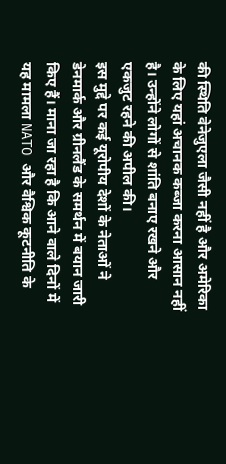की स्थिति वेनेजुएला जैसी नहीं है और अमेरिका के लिए यहां अचानक कब्जा करना आसान नहीं है। उन्होंने लोगों से शांति बनाए रखने और एकजुट रहने की अपील की।
इस मुद्दे पर कई यूरोपीय देशों के नेताओं ने डेनमार्क और ग्रीनलैंड के समर्थन में बयान जारी किए हैं। माना जा रहा है कि आने वाले दिनों में यह मामला NATO और वैश्विक कूटनीति के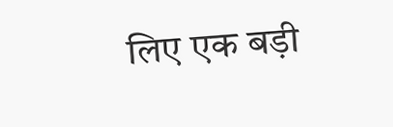लिए एक बड़ी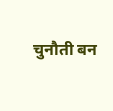चुनौती बन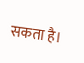सकता है।